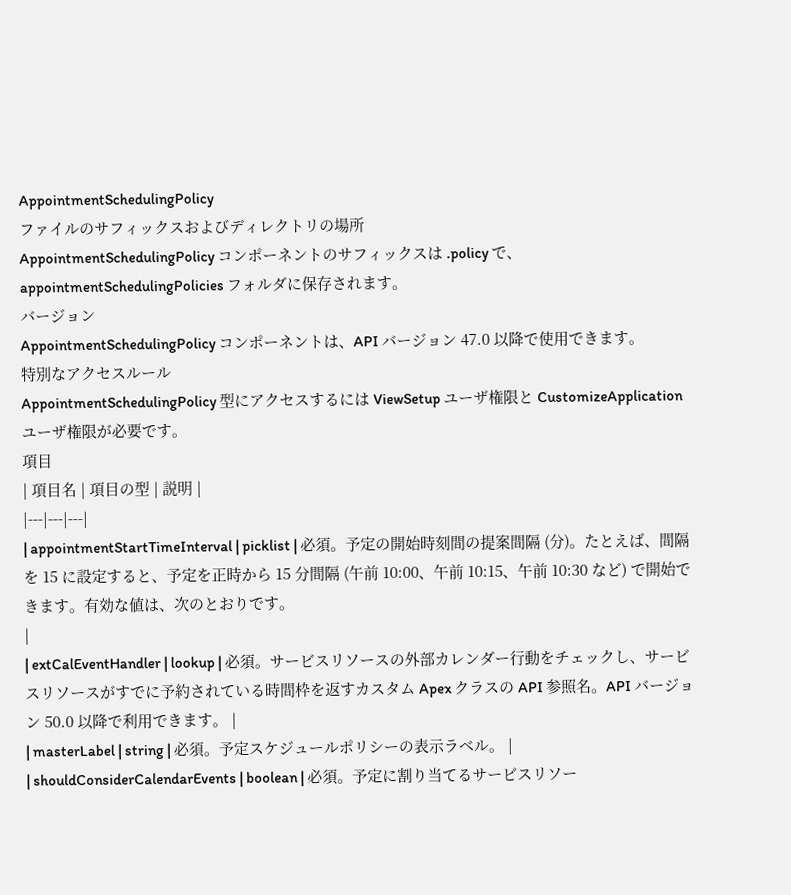AppointmentSchedulingPolicy
ファイルのサフィックスおよびディレクトリの場所
AppointmentSchedulingPolicy コンポーネントのサフィックスは .policy で、appointmentSchedulingPolicies フォルダに保存されます。
バージョン
AppointmentSchedulingPolicy コンポーネントは、API バージョン 47.0 以降で使用できます。
特別なアクセスルール
AppointmentSchedulingPolicy 型にアクセスするには ViewSetup ユーザ権限と CustomizeApplication ユーザ権限が必要です。
項目
| 項目名 | 項目の型 | 説明 |
|---|---|---|
| appointmentStartTimeInterval | picklist | 必須。予定の開始時刻間の提案間隔 (分)。たとえば、間隔を 15 に設定すると、予定を正時から 15 分間隔 (午前 10:00、午前 10:15、午前 10:30 など) で開始できます。有効な値は、次のとおりです。
|
| extCalEventHandler | lookup | 必須。サービスリソースの外部カレンダー行動をチェックし、サービスリソースがすでに予約されている時間枠を返すカスタム Apex クラスの API 参照名。API バージョン 50.0 以降で利用できます。 |
| masterLabel | string | 必須。予定スケジュールポリシーの表示ラベル。 |
| shouldConsiderCalendarEvents | boolean | 必須。予定に割り当てるサービスリソー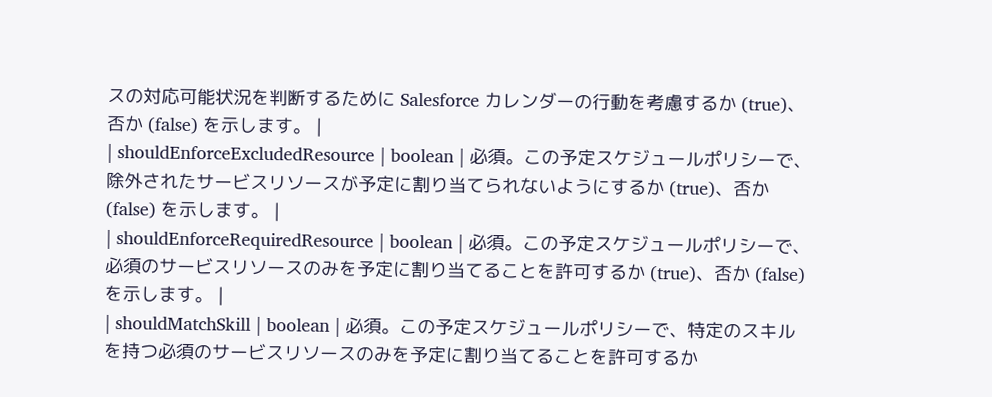スの対応可能状況を判断するために Salesforce カレンダーの行動を考慮するか (true)、否か (false) を示します。 |
| shouldEnforceExcludedResource | boolean | 必須。この予定スケジュールポリシーで、除外されたサービスリソースが予定に割り当てられないようにするか (true)、否か (false) を示します。 |
| shouldEnforceRequiredResource | boolean | 必須。この予定スケジュールポリシーで、必須のサービスリソースのみを予定に割り当てることを許可するか (true)、否か (false) を示します。 |
| shouldMatchSkill | boolean | 必須。この予定スケジュールポリシーで、特定のスキルを持つ必須のサービスリソースのみを予定に割り当てることを許可するか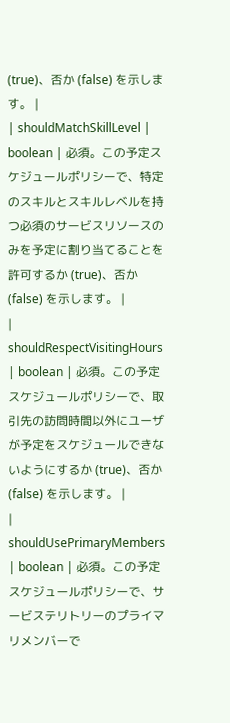(true)、否か (false) を示します。 |
| shouldMatchSkillLevel | boolean | 必須。この予定スケジュールポリシーで、特定のスキルとスキルレベルを持つ必須のサービスリソースのみを予定に割り当てることを許可するか (true)、否か (false) を示します。 |
| shouldRespectVisitingHours | boolean | 必須。この予定スケジュールポリシーで、取引先の訪問時間以外にユーザが予定をスケジュールできないようにするか (true)、否か (false) を示します。 |
| shouldUsePrimaryMembers | boolean | 必須。この予定スケジュールポリシーで、サービステリトリーのプライマリメンバーで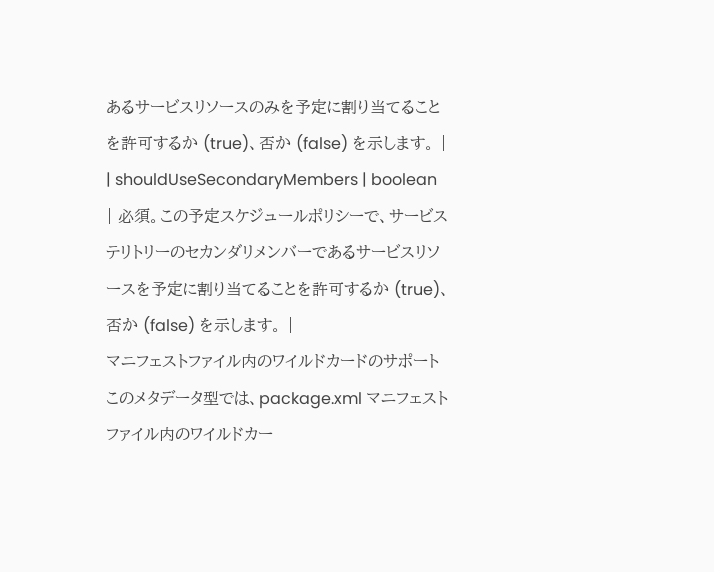あるサービスリソースのみを予定に割り当てることを許可するか (true)、否か (false) を示します。 |
| shouldUseSecondaryMembers | boolean | 必須。この予定スケジュールポリシーで、サービステリトリーのセカンダリメンバーであるサービスリソースを予定に割り当てることを許可するか (true)、否か (false) を示します。 |
マニフェストファイル内のワイルドカードのサポート
このメタデータ型では、package.xml マニフェストファイル内のワイルドカー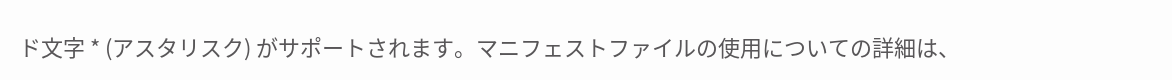ド文字 * (アスタリスク) がサポートされます。マニフェストファイルの使用についての詳細は、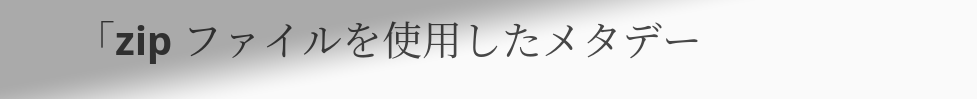「zip ファイルを使用したメタデー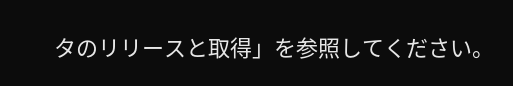タのリリースと取得」を参照してください。